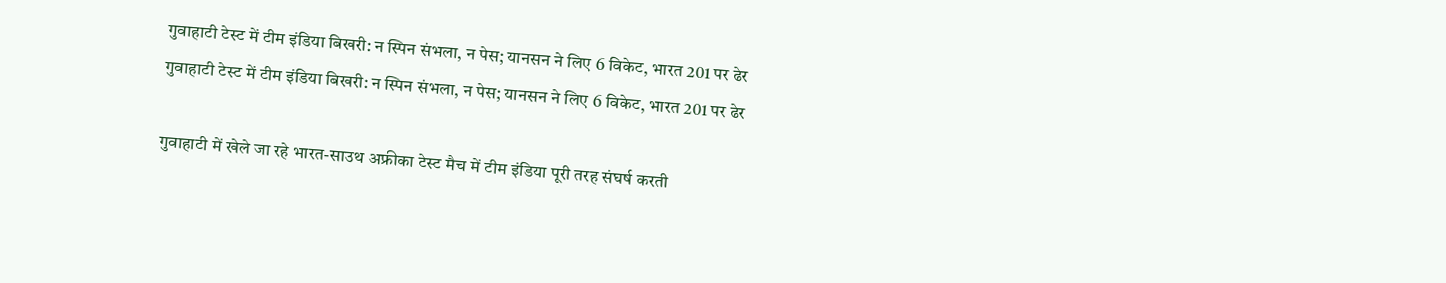गुवाहाटी टेस्ट में टीम इंडिया बिखरी: न स्पिन संभला, न पेस; यानसन ने लिए 6 विकेट, भारत 201 पर ढेर
गुवाहाटी टेस्ट में टीम इंडिया बिखरी: न स्पिन संभला, न पेस; यानसन ने लिए 6 विकेट, भारत 201 पर ढेर

गुवाहाटी में खेले जा रहे भारत-साउथ अफ्रीका टेस्ट मैच में टीम इंडिया पूरी तरह संघर्ष करती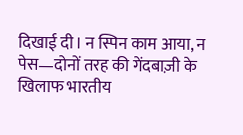दिखाई दी। न स्पिन काम आया, न पेस—दोनों तरह की गेंदबाज़ी के खिलाफ भारतीय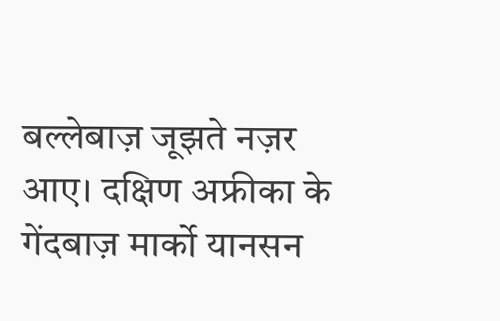बल्लेबाज़ जूझते नज़र आए। दक्षिण अफ्रीका के गेंदबाज़ मार्को यानसन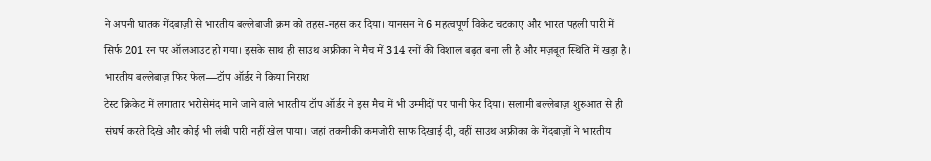ने अपनी घातक गेंदबाज़ी से भारतीय बल्लेबाजी क्रम को तहस-नहस कर दिया। यानसन ने 6 महत्वपूर्ण विकेट चटकाए और भारत पहली पारी में सिर्फ 201 रन पर ऑलआउट हो गया। इसके साथ ही साउथ अफ्रीका ने मैच में 314 रनों की विशाल बढ़त बना ली है और मज़बूत स्थिति में खड़ा है।
भारतीय बल्लेबाज़ फिर फेल—टॉप ऑर्डर ने किया निराश
टेस्ट क्रिकेट में लगातार भरोसेमंद माने जाने वाले भारतीय टॉप ऑर्डर ने इस मैच में भी उम्मीदों पर पानी फेर दिया। सलामी बल्लेबाज़ शुरुआत से ही संघर्ष करते दिखे और कोई भी लंबी पारी नहीं खेल पाया। जहां तकनीकी कमजोरी साफ दिखाई दी, वहीं साउथ अफ्रीका के गेंदबाज़ों ने भारतीय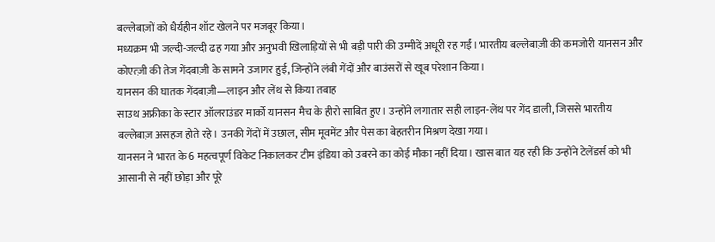बल्लेबाज़ों को धैर्यहीन शॉट खेलने पर मजबूर किया।
मध्यक्रम भी जल्दी-जल्दी ढह गया और अनुभवी खिलाड़ियों से भी बड़ी पारी की उम्मीदें अधूरी रह गईं। भारतीय बल्लेबाज़ी की कमजोरी यानसन और कोएत्ज़ी की तेज गेंदबाज़ी के सामने उजागर हुई, जिन्होंने लंबी गेंदों और बाउंसरों से खूब परेशान किया।
यानसन की घातक गेंदबाज़ी—लाइन और लेंथ से किया तबाह
साउथ अफ्रीका के स्टार ऑलराउंडर मार्को यानसन मैच के हीरो साबित हुए। उन्होंने लगातार सही लाइन-लेंथ पर गेंद डाली, जिससे भारतीय बल्लेबाज़ असहज होते रहे। उनकी गेंदों में उछाल, सीम मूवमेंट और पेस का बेहतरीन मिश्रण देखा गया।
यानसन ने भारत के 6 महत्वपूर्ण विकेट निकालकर टीम इंडिया को उबरने का कोई मौका नहीं दिया। खास बात यह रही कि उन्होंने टेलेंडर्स को भी आसानी से नहीं छोड़ा और पूरे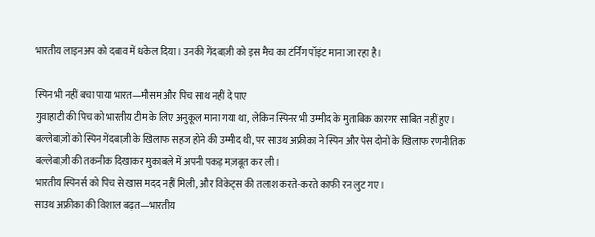भारतीय लाइनअप को दबाव में धकेल दिया। उनकी गेंदबाज़ी को इस मैच का टर्निंग पॉइंट माना जा रहा है।

स्पिन भी नहीं बचा पाया भारत—मौसम और पिच साथ नहीं दे पाए
गुवाहाटी की पिच को भारतीय टीम के लिए अनुकूल माना गया था, लेकिन स्पिनर भी उम्मीद के मुताबिक कारगर साबित नहीं हुए। बल्लेबाज़ों को स्पिन गेंदबाज़ी के खिलाफ सहज होने की उम्मीद थी, पर साउथ अफ्रीका ने स्पिन और पेस दोनों के खिलाफ रणनीतिक बल्लेबाज़ी की तकनीक दिखाकर मुकाबले में अपनी पकड़ मज़बूत कर ली।
भारतीय स्पिनर्स को पिच से खास मदद नहीं मिली, और विकेट्स की तलाश करते-करते काफी रन लुट गए।
साउथ अफ्रीका की विशाल बढ़त—भारतीय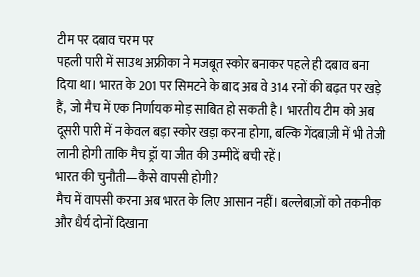टीम पर दबाव चरम पर
पहली पारी में साउथ अफ्रीका ने मजबूत स्कोर बनाकर पहले ही दबाव बना दिया था। भारत के 201 पर सिमटने के बाद अब वे 314 रनों की बढ़त पर खड़े हैं, जो मैच में एक निर्णायक मोड़ साबित हो सकती है। भारतीय टीम को अब दूसरी पारी में न केवल बड़ा स्कोर खड़ा करना होगा, बल्कि गेंदबाज़ी में भी तेजी लानी होगी ताकि मैच ड्रॉ या जीत की उम्मीदें बची रहें।
भारत की चुनौती—कैसे वापसी होगी?
मैच में वापसी करना अब भारत के लिए आसान नहीं। बल्लेबाज़ों को तकनीक और धैर्य दोनों दिखाना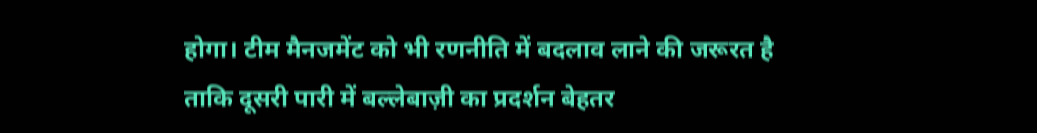होगा। टीम मैनजमेंट को भी रणनीति में बदलाव लाने की जरूरत है ताकि दूसरी पारी में बल्लेबाज़ी का प्रदर्शन बेहतर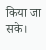किया जा सके।